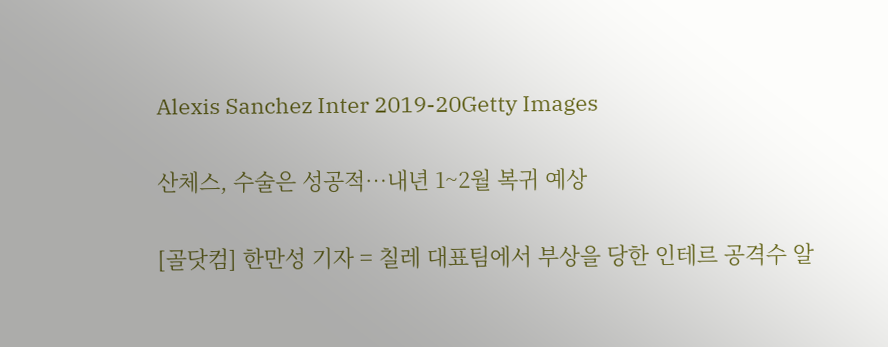Alexis Sanchez Inter 2019-20Getty Images

산체스, 수술은 성공적…내년 1~2월 복귀 예상

[골닷컴] 한만성 기자 = 칠레 대표팀에서 부상을 당한 인테르 공격수 알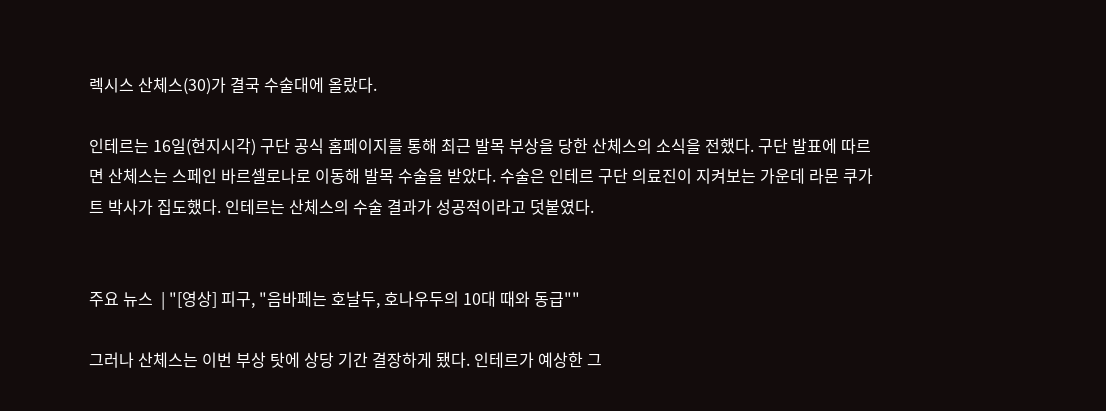렉시스 산체스(30)가 결국 수술대에 올랐다.

인테르는 16일(현지시각) 구단 공식 홈페이지를 통해 최근 발목 부상을 당한 산체스의 소식을 전했다. 구단 발표에 따르면 산체스는 스페인 바르셀로나로 이동해 발목 수술을 받았다. 수술은 인테르 구단 의료진이 지켜보는 가운데 라몬 쿠가트 박사가 집도했다. 인테르는 산체스의 수술 결과가 성공적이라고 덧붙였다.


주요 뉴스  | "[영상] 피구, "음바페는 호날두, 호나우두의 10대 때와 동급""

그러나 산체스는 이번 부상 탓에 상당 기간 결장하게 됐다. 인테르가 예상한 그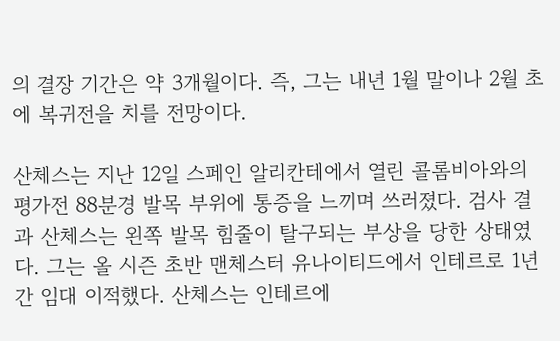의 결장 기간은 약 3개월이다. 즉, 그는 내년 1월 말이나 2월 초에 복귀전을 치를 전망이다.

산체스는 지난 12일 스페인 알리칸테에서 열린 콜롬비아와의 평가전 88분경 발목 부위에 통증을 느끼며 쓰러졌다. 검사 결과 산체스는 왼쪽 발목 힘줄이 탈구되는 부상을 당한 상태였다. 그는 올 시즌 초반 맨체스터 유나이티드에서 인테르로 1년간 임대 이적했다. 산체스는 인테르에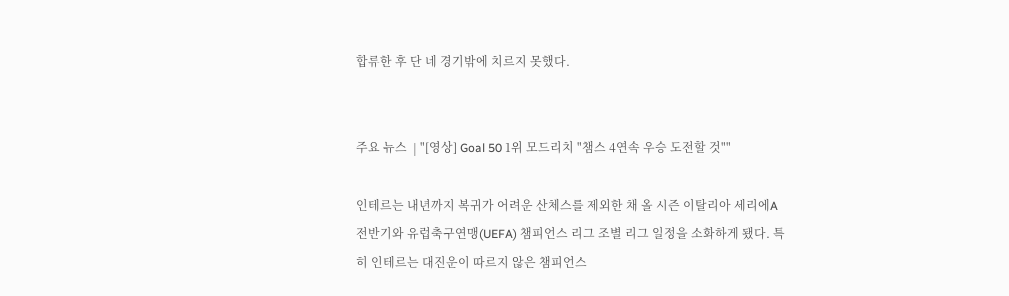합류한 후 단 네 경기밖에 치르지 못했다.


주요 뉴스  | "[영상] Goal 50 1위 모드리치 "챔스 4연속 우승 도전할 것""

인테르는 내년까지 복귀가 어려운 산체스를 제외한 채 올 시즌 이탈리아 세리에A 전반기와 유럽축구연맹(UEFA) 챔피언스 리그 조별 리그 일정을 소화하게 됐다. 특히 인테르는 대진운이 따르지 않은 챔피언스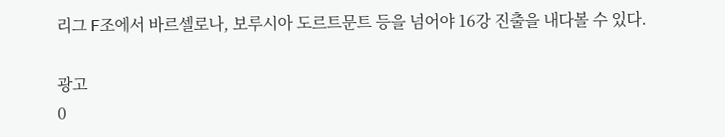리그 F조에서 바르셀로나, 보루시아 도르트문트 등을 넘어야 16강 진출을 내다볼 수 있다.

광고
0